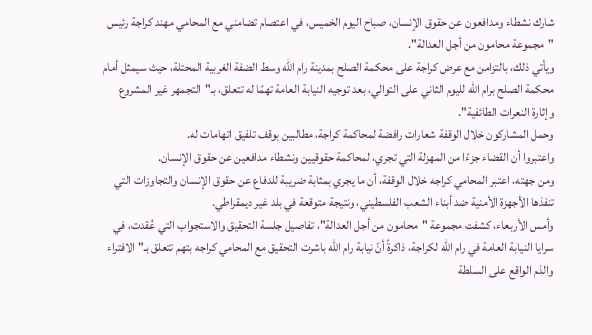شارك نشطاء ومدافعون عن حقوق الإنسان، صباح اليوم الخميس، في اعتصام تضامني مع المحامي مهند كراجة رئيس "مجموعة محامون من أجل العدالة".
ويأتي ذلك، بالتزامن مع عرض كراجة على محكمة الصلح بمدينة رام الله وسط الضفة الغربية المحتلة، حيث سيمثل أمام محكمة الصلح برام الله لليوم الثاني على التوالي، بعد توجيه النيابة العامة تهمًا له تتعلق، بـ"التجمهر غير المشروع وإثارة النعرات الطائفية".
وحمل المشاركون خلال الوقفة شعارات رافضة لمحاكمة كراجة، مطالبين بوقف تلفيق اتهامات له.
واعتبروا أن القضاء جزءًا من المهزلة التي تجري، لمحاكمة حقوقيين ونشطاء مدافعين عن حقوق الإنسان.
ومن جهته، اعتبر المحامي كراجه خلال الوقفة، أن ما يجري بمثابة ضريبة للدفاع عن حقوق الإنسان والتجاوزات التي تنفذها الأجهزة الأمنية ضد أبناء الشعب الفلسطيني، ونتيجة متوقعة في بلد غير ديمقراطي.
وأمس الأربعاء، كشفت مجموعة "محامون من أجل العدالة"، تفاصيل جلسة التحقيق والاستجواب التي عُقدت، في سرايا النيابة العامة في رام الله لكراجة، ذاكرةً أنّ نيابة رام الله باشرت التحقيق مع المحامي كراجه بتهم تتعلق بـ"الافتراء والذم الواقع على السلطة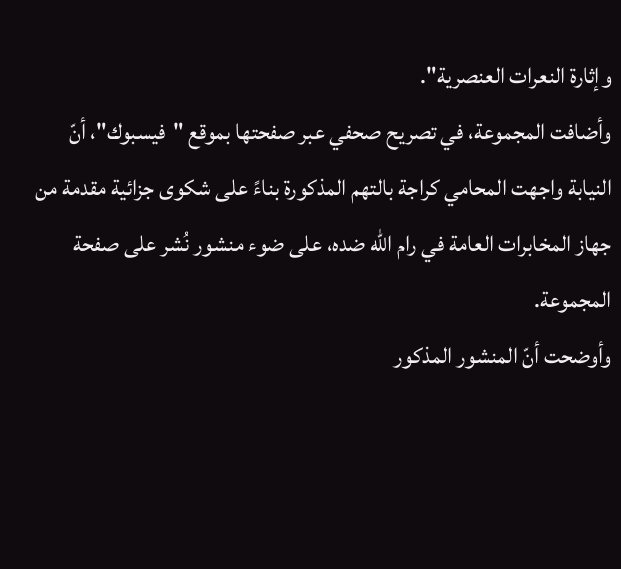وإثارة النعرات العنصرية".
وأضافت المجموعة، في تصريح صحفي عبر صفحتها بموقع "فيسبوك"، أنّ النيابة واجهت المحامي كراجة بالتهم المذكورة بناءً على شكوى جزائية مقدمة من جهاز المخابرات العامة في رام الله ضده، على ضوء منشور نُشر على صفحة المجموعة.
وأوضحت أنّ المنشور المذكور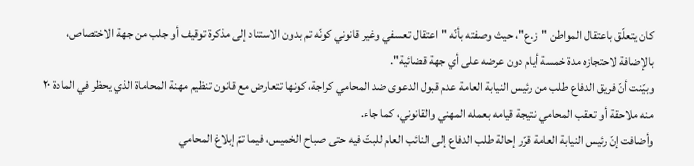كان يتعلّق باعتقال المواطن "ز.ع"، حيث وصفته بأنّه "اعتقال تعسفي وغير قانوني كونّه تم بدون الاستناد إلى مذكرة توقيف أو جلب من جهة الاختصاص، بالإضافة لاحتجازه مدة خمسة أيام دون عرضه على أي جهة قضائية".
وبيّنت أنّ فريق الدفاع طلب من رئيس النيابة العامة عدم قبول الدعوى ضد المحامي كراجة، كونها تتعارض مع قانون تنظيم مهنة المحاماة الذي يحظر في المادة ٢٠ منه ملاحقة أو تعقب المحامي نتيجة قيامه بعمله المهني والقانوني، كما جاء.
وأضافت إنّ رئيس النيابة العامة قرّر إحالة طلب الدفاع إلى النائب العام للبتّ فيه حتى صباح الخميس، فيما تمّ إبلاغ المحامي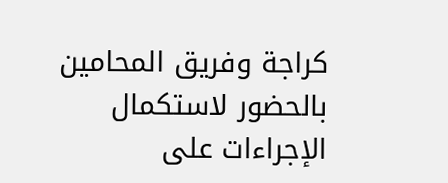كراجة وفريق المحامين بالحضور لاستكمال الإجراءات على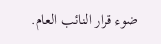ضوء قرار النائب العام.